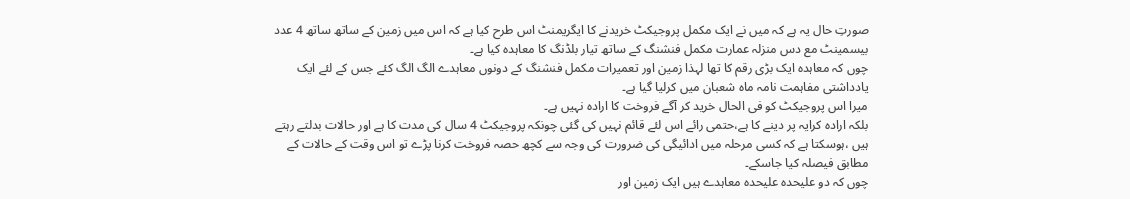صورتِ حال یہ ہے کہ میں نے ایک مکمل پروجیکٹ خریدنے کا ایگریمنٹ اس طرح کیا ہے کہ اس میں زمین کے ساتھ ساتھ 4 عدد بیسمینٹ مع دس منزلہ عمارت مکمل فنشنگ کے ساتھ تیار بلڈنگ کا معاہدہ کیا ہے۔
چوں کہ معاہدہ ایک بڑی رقم کا تھا لہذا زمین اور تعمیرات مکمل فنشنگ کے دونوں معاہدے الگ الگ کئے جس کے لئے ایک یادداشتی مفاہمت نامہ ماہ شعبان میں کرلیا گیا ہے۔
میرا اس پروجیکٹ کو فی الحال خرید کر آگے فروخت کا ارادہ نہیں ہے۔
بلکہ ارادہ کرایہ پر دینے کا ہے،حتمی رائے اس لئے قائم نہیں کی گئی چونکہ پروجیکٹ 4 سال کی مدت کا ہے اور حالات بدلتے رہتے ہیں ،ہوسکتا ہے کہ کسی مرحلہ میں ادائیگی کی ضرورت کی وجہ سے کچھ حصہ فروخت کرنا پڑے تو اس وقت کے حالات کے مطابق فیصلہ کیا جاسکے۔
چوں کہ دو علیحدہ علیحدہ معاہدے ہیں ایک زمین اور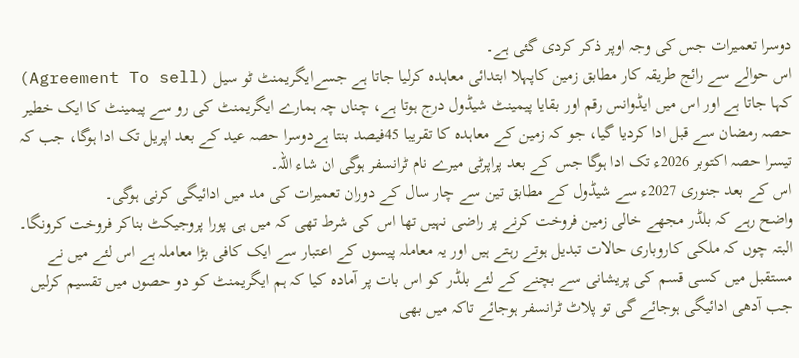دوسرا تعمیرات جس کی وجہ اوپر ذکر کردی گئی ہے۔
اس حوالے سے رائج طریقہ کار مطابق زمین کاپہلا ابتدائی معاہدہ کرلیا جاتا ہے جسےایگریمنٹ ٹو سیل (Agreement To sell) کہا جاتا ہے اور اس میں ایڈوانس رقم اور بقایا پیمینٹ شیڈول درج ہوتا ہے، چناں چہ ہمارے ایگریمنٹ کی رو سے پیمینٹ کا ایک خطیر حصہ رمضان سے قبل ادا کردیا گیا، جو کہ زمین کے معاہدہ کا تقریبا 45فیصد بنتا ہےدوسرا حصہ عید کے بعد اپریل تک ادا ہوگا، جب کہ تیسرا حصہ اکتوبر 2026ء تک ادا ہوگا جس کے بعد پراپرٹی میرے نام ٹرانسفر ہوگی ان شاء اللہ۔
اس کے بعد جنوری 2027ء سے شیڈول کے مطابق تین سے چار سال کے دوران تعمیرات کی مد میں ادائیگی کرنی ہوگی۔
واضح رہے کہ بلڈر مجھے خالی زمین فروخت کرنے پر راضی نہیں تھا اس کی شرط تھی کہ میں ہی پورا پروجیکٹ بناکر فروخت کرونگا۔
البتہ چوں کہ ملکی کاروباری حالات تبدیل ہوتے رہتے ہیں اور یہ معاملہ پیسوں کے اعتبار سے ایک کافی بڑا معاملہ ہے اس لئے میں نے مستقبل میں کسی قسم کی پریشانی سے بچنے کے لئے بلڈر کو اس بات پر آمادہ کیا کہ ہم ایگریمنٹ کو دو حصوں میں تقسیم کرلیں جب آدھی ادائیگی ہوجائے گی تو پلاٹ ٹرانسفر ہوجائے تاکہ میں بھی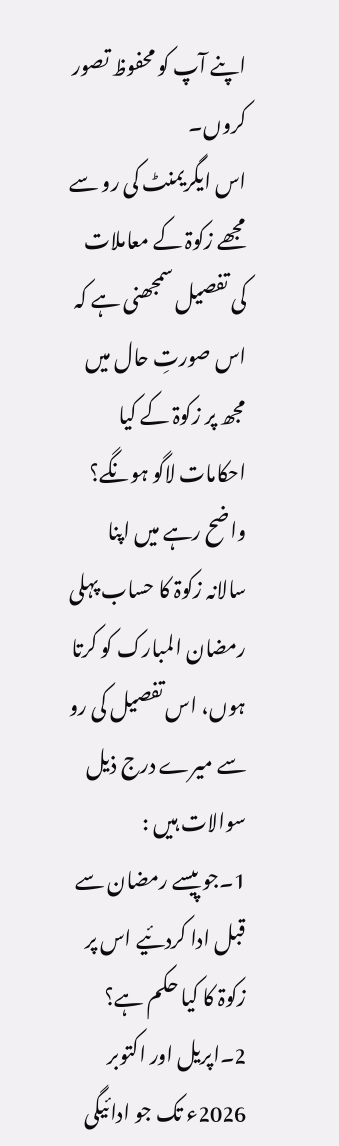اپنے آپ کو محفوظ تصور کروں۔
اس ایگریمنٹ کی رو سے مجھے زکوۃ کے معاملات کی تفصیل سمجھنی ہے کہ اس صورتِ حال میں مجھ پر زکوۃ کے کیا احکامات لاگو ہونگے؟
واضح رہے میں اپنا سالانہ زکوۃ کا حساب پہلی رمضان المبارک کو کرتا ہوں، اس تفصیل کی رو سے میرے درج ذیل سوالات ہیں :
1۔جو پیسے رمضان سے قبل ادا کردئیے اس پر زکوۃ کا کیا حکم ہے؟
2۔اپریل اور اکتوبر 2026ء تک جو ادائیگی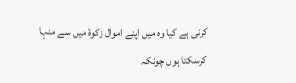کرنی ہے کیا وہ میں اپنے اموال زکوۃ میں سے منہا کرسکتا ہوں چونکہ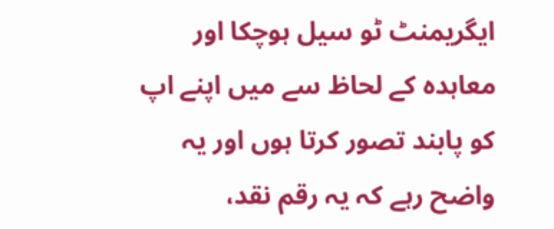ایگریمنٹ ٹو سیل ہوچکا اور معاہدہ کے لحاظ سے میں اپنے اپ کو پابند تصور کرتا ہوں اور یہ واضح رہے کہ یہ رقم نقد،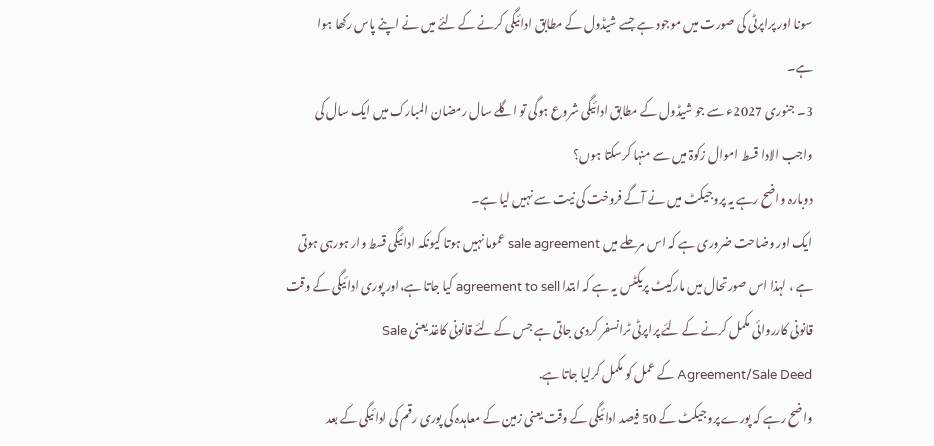سونا اور پراپرٹی کی صورت میں موجود ہے جسے شیڈول کے مطابق ادائیگی کرنے کے لئے میں نے اپنے پاس رکھا ہوا ہے۔
3۔ جنوری 2027ء سے جو شیڈول کے مطابق ادائیگی شروع ہوگی تو اگلے سال رمضان المبارک میں ایک سال کی واجب الادا قسط اموال زکوۃ میں سے منہا کرسکتا ہوں؟
دوبارہ واضح رہے یہ پروجیکٹ میں نے آگے فروخت کی نیت سے نہیں لیا ہے۔
ایک اور وضاحت ضروری ہے کہ اس مرحلے میں sale agreement عموما نہیں ہوتا کیونکہ ادائیگی قسط وار ہورہی ہوتی ہے ، لہذا اس صورتحال میں مارکیٹ پریکٹس یہ ہے کہ ابتدا agreement to sell کیا جاتا ہے،اور پوری ادائیگی کے وقت قانونی کارروائی مکمل کرنے کے لئے پراپرٹی ٹرانسفر کردی جاتی ہے جس کے لئے قانونی کاغذ یعنی Sale Agreement/Sale Deed کے عمل کو مکمل کرلیا جاتا ہے.
واضح رہے کہ پورے پروجیکٹ کے 50 فیصد ادائیگی کے وقت یعنی زمین کے معاہدہ کی پوری رقم کی ادائیگی کے بعد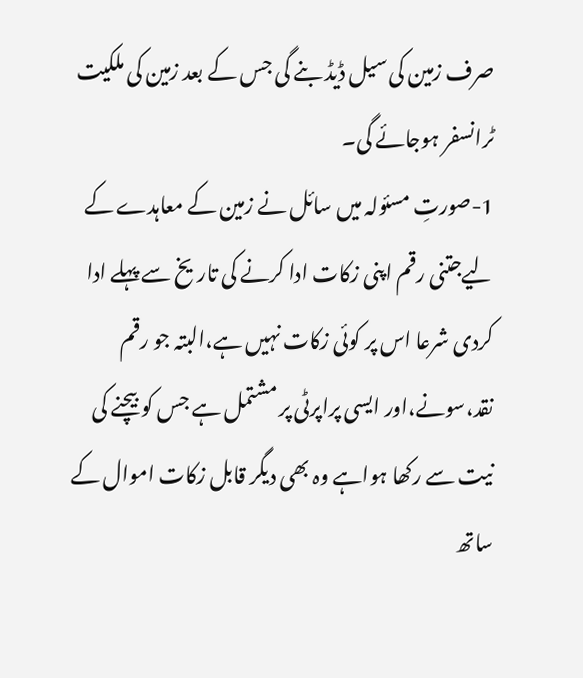صرف زمین کی سیل ڈیڈ بنے گی جس کے بعد زمین کی ملکیت ٹرانسفر ہوجائے گی۔
1-صورتِ مسئولہ میں سائل نے زمین کے معاہدے کے لیےجتنی رقم اپنی زکات ادا کرنے کی تاریخ سے پہلے ادا کردی شرعا اس پر کوئی زکات نہیں ہے،البتہ جو رقم نقد،سونے،اور ایسی پراپرٹی پر مشتمل ہے جس کو بیچنے کی نیت سے رکھا ہواہے وہ بھی دیگر قابل زکات اموال کے ساتھ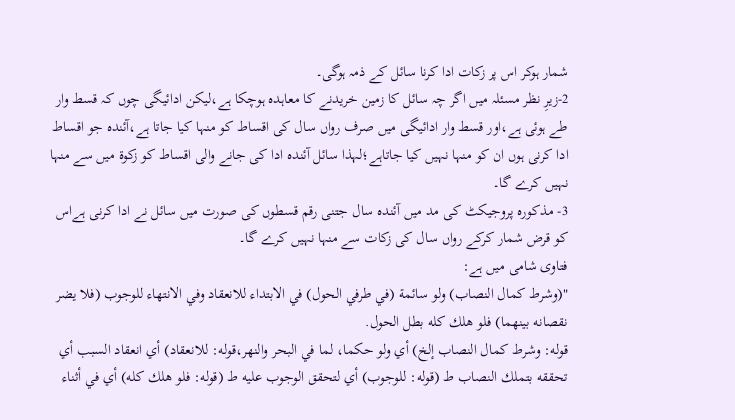شمار ہوکر اس پر زکات ادا کرنا سائل کے ذمہ ہوگی۔
2-زیرِ نظر مسئلہ میں اگر چہ سائل کا زمین خریدنے کا معاہدہ ہوچکا ہے،لیکن ادائیگی چوں کہ قسط وار طے ہوئی ہے،اور قسط وار ادائیگی میں صرف رواں سال کی اقساط کو منہا کیا جاتا ہے،آئندہ جو اقساط ادا کرنی ہوں ان کو منہا نہیں کیا جاتاہے؛لہذا سائل آئندہ ادا کی جانے والی اقساط کو زکوۃ میں سے منہا نہیں کرے گا۔
3- مذکورہ پروجیکٹ کی مد میں آئندہ سال جتنی رقم قسطوں کی صورت میں سائل نے ادا کرنی ہےاس کو قرض شمار کرکے رواں سال کی زکات سے منہا نہیں کرے گا۔
فتاوی شامی میں ہے:
"(وشرط كمال النصاب) ولو سائمة (في طرفي الحول) في الابتداء للانعقاد وفي الانتهاء للوجوب (فلا يضر نقصانه بينهما) فلو هلك كله بطل الحول.
قوله: وشرط كمال النصاب إلخ) أي ولو حكما، لما في البحر والنهر،قوله: للانعقاد) أي انعقاد السبب أي تحققه بتملك النصاب ط (قوله: للوجوب) أي لتحقق الوجوب عليه ط (قوله: فلو هلك كله) أي في أثناء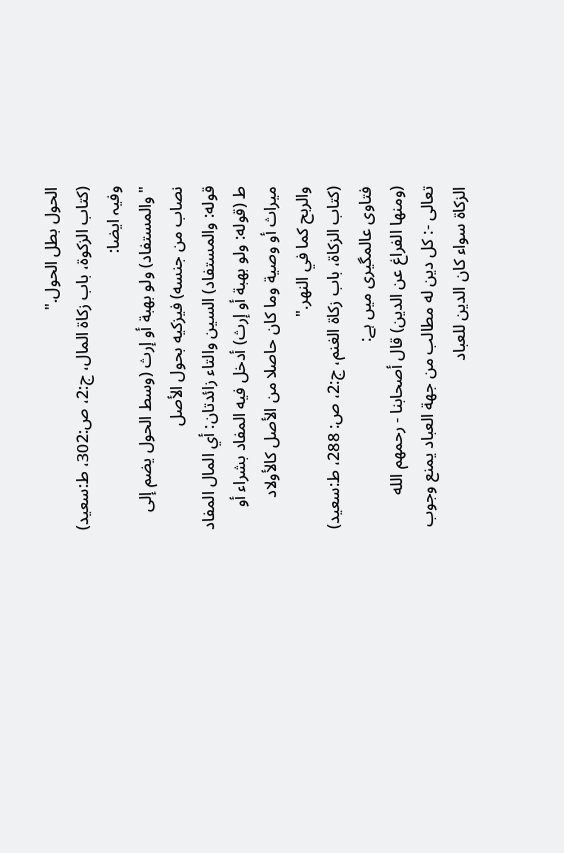الحول بطل الحول."
(کتاب الزکوۃ، باب زکاۃ المال، ج:2، ص:302، ط:سعید)
وفیہ ایضا:
"والمستفاد) ولو بهبة أو إرث (وسط الحول يضم إلى نصاب من جنسه) فيزكيه بحول الأصل
قوله: والمستفاد) السين والتاء زائدتان: أي المال المفاد ط (قوله: ولو بهبة أو إرث) أدخل فيه المفاد بشراء أو ميراث أو وصية وما كان حاصلا من الأصل كالأولاد والربح كما في النهر."
(کتاب الزکاۃ، باب زکاۃ الغنم، ج:2، ص: 288، ط:سعید)
فتاوی عالمگیری میں ہے:
(ومنها الفراغ عن الدين) قال أصحابنا - رحمهم الله تعالى -: كل دين له مطالب من جهة العباد يمنع وجوب الزكاة سواء كان الدين للعباد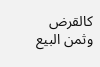كالقرض وثمن البيع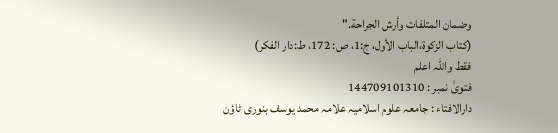وضمان المتلفات وأرش الجراحة."
(کتاب الزکوۃ،الباب الأول، ج:1، ص: 172، ط:دار الفکر)
فقط واللہ اعلم
فتویٰ نمبر : 144709101310
دارالافتاء : جامعہ علوم اسلامیہ علامہ محمد یوسف بنوری ٹاؤن